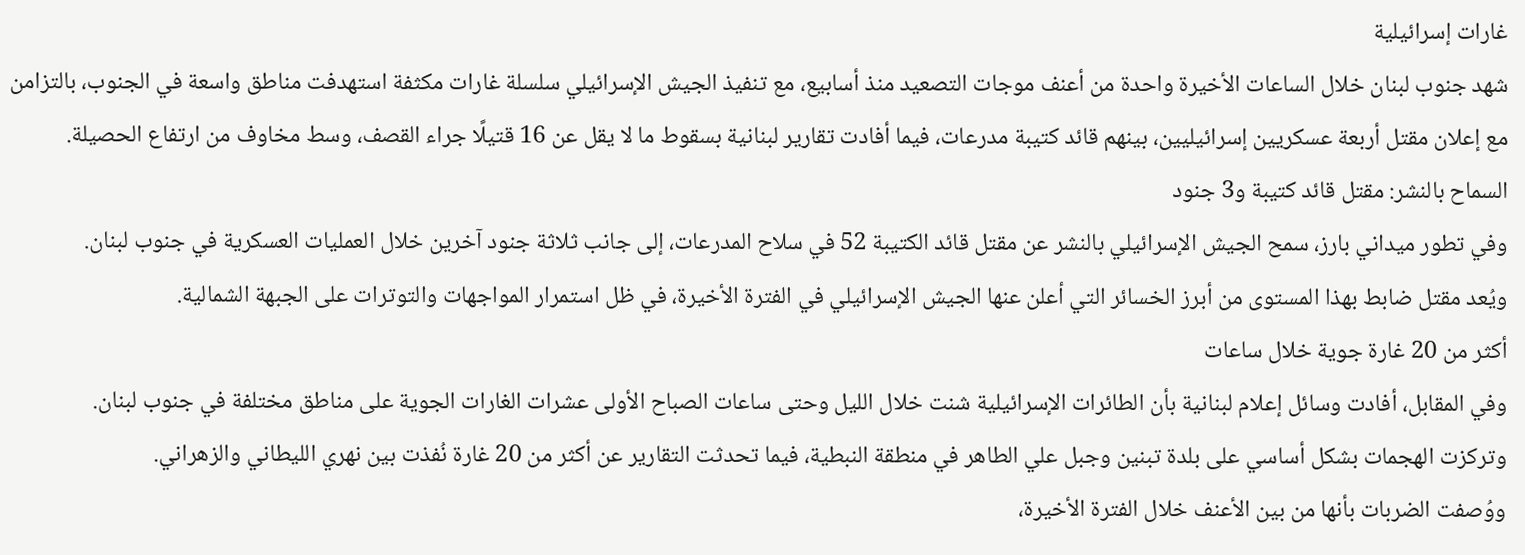غارات إسرائيلية
شهد جنوب لبنان خلال الساعات الأخيرة واحدة من أعنف موجات التصعيد منذ أسابيع، مع تنفيذ الجيش الإسرائيلي سلسلة غارات مكثفة استهدفت مناطق واسعة في الجنوب، بالتزامن مع إعلان مقتل أربعة عسكريين إسرائيليين، بينهم قائد كتيبة مدرعات، فيما أفادت تقارير لبنانية بسقوط ما لا يقل عن 16 قتيلًا جراء القصف، وسط مخاوف من ارتفاع الحصيلة.
السماح بالنشر: مقتل قائد كتيبة و3 جنود
وفي تطور ميداني بارز، سمح الجيش الإسرائيلي بالنشر عن مقتل قائد الكتيبة 52 في سلاح المدرعات، إلى جانب ثلاثة جنود آخرين خلال العمليات العسكرية في جنوب لبنان.
ويُعد مقتل ضابط بهذا المستوى من أبرز الخسائر التي أعلن عنها الجيش الإسرائيلي في الفترة الأخيرة، في ظل استمرار المواجهات والتوترات على الجبهة الشمالية.
أكثر من 20 غارة جوية خلال ساعات
وفي المقابل، أفادت وسائل إعلام لبنانية بأن الطائرات الإسرائيلية شنت خلال الليل وحتى ساعات الصباح الأولى عشرات الغارات الجوية على مناطق مختلفة في جنوب لبنان.
وتركزت الهجمات بشكل أساسي على بلدة تبنين وجبل علي الطاهر في منطقة النبطية، فيما تحدثت التقارير عن أكثر من 20 غارة نُفذت بين نهري الليطاني والزهراني.
ووُصفت الضربات بأنها من بين الأعنف خلال الفترة الأخيرة،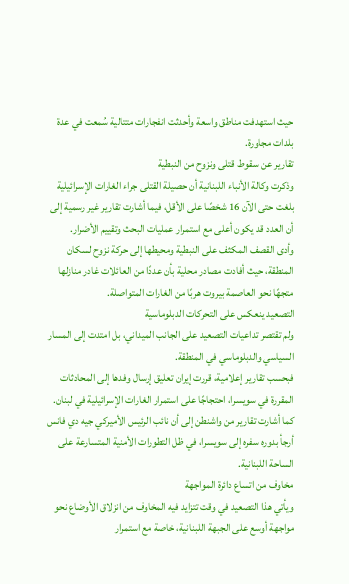حيث استهدفت مناطق واسعة وأحدثت انفجارات متتالية سُمعت في عدة بلدات مجاورة.
تقارير عن سقوط قتلى ونزوح من النبطية
وذكرت وكالة الأنباء اللبنانية أن حصيلة القتلى جراء الغارات الإسرائيلية بلغت حتى الآن 16 شخصًا على الأقل، فيما أشارت تقارير غير رسمية إلى أن العدد قد يكون أعلى مع استمرار عمليات البحث وتقييم الأضرار.
وأدى القصف المكثف على النبطية ومحيطها إلى حركة نزوح لسكان المنطقة، حيث أفادت مصادر محلية بأن عددًا من العائلات غادر منازلها متجهًا نحو العاصمة بيروت هربًا من الغارات المتواصلة.
التصعيد ينعكس على التحركات الدبلوماسية
ولم تقتصر تداعيات التصعيد على الجانب الميداني، بل امتدت إلى المسار السياسي والدبلوماسي في المنطقة.
فبحسب تقارير إعلامية، قررت إيران تعليق إرسال وفدها إلى المحادثات المقررة في سويسرا، احتجاجًا على استمرار الغارات الإسرائيلية في لبنان.
كما أشارت تقارير من واشنطن إلى أن نائب الرئيس الأميركي جيه دي فانس أرجأ بدوره سفره إلى سويسرا، في ظل التطورات الأمنية المتسارعة على الساحة اللبنانية.
مخاوف من اتساع دائرة المواجهة
ويأتي هذا التصعيد في وقت تتزايد فيه المخاوف من انزلاق الأوضاع نحو مواجهة أوسع على الجبهة اللبنانية، خاصة مع استمرار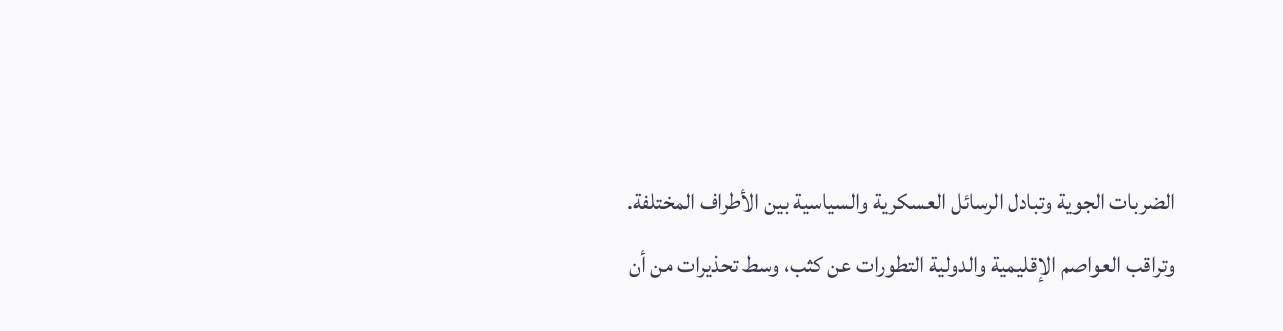الضربات الجوية وتبادل الرسائل العسكرية والسياسية بين الأطراف المختلفة.
وتراقب العواصم الإقليمية والدولية التطورات عن كثب، وسط تحذيرات من أن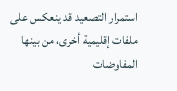استمرار التصعيد قد ينعكس على ملفات إقليمية أخرى، من بينها المفاوضات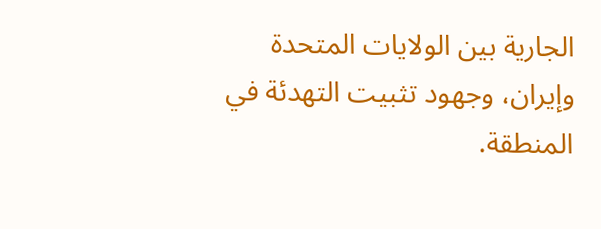الجارية بين الولايات المتحدة وإيران، وجهود تثبيت التهدئة في المنطقة.